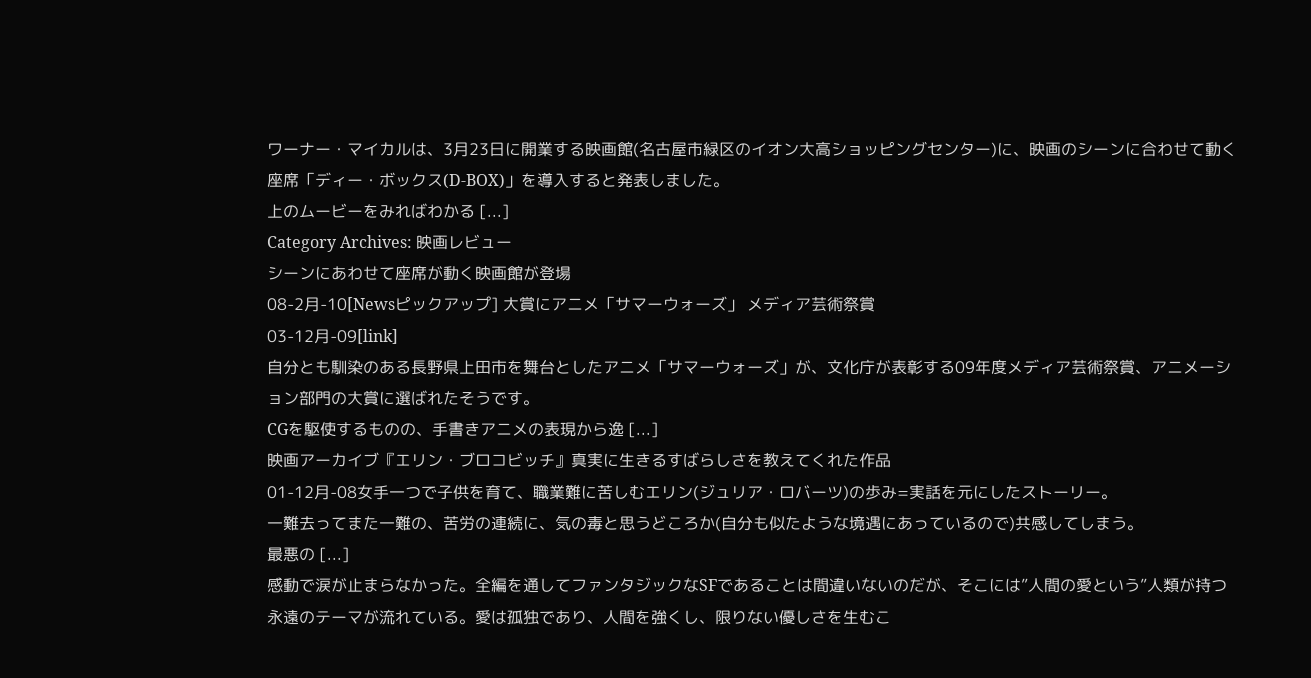ワーナー・マイカルは、3月23日に開業する映画館(名古屋市緑区のイオン大高ショッピングセンター)に、映画のシーンに合わせて動く座席「ディー・ボックス(D-BOX)」を導入すると発表しました。
上のムービーをみればわかる [...]
Category Archives: 映画レビュー
シーンにあわせて座席が動く映画館が登場
08-2月-10[Newsピックアップ] 大賞にアニメ「サマーウォーズ」 メディア芸術祭賞
03-12月-09[link]
自分とも馴染のある長野県上田市を舞台としたアニメ「サマーウォーズ」が、文化庁が表彰する09年度メディア芸術祭賞、アニメーション部門の大賞に選ばれたそうです。
CGを駆使するものの、手書きアニメの表現から逸 [...]
映画アーカイブ『エリン・ブロコビッチ』真実に生きるすばらしさを教えてくれた作品
01-12月-08女手一つで子供を育て、職業難に苦しむエリン(ジュリア・ロバーツ)の歩み=実話を元にしたストーリー。
一難去ってまた一難の、苦労の連続に、気の毒と思うどころか(自分も似たような境遇にあっているので)共感してしまう。
最悪の [...]
感動で涙が止まらなかった。全編を通してファンタジックなSFであることは間違いないのだが、そこには”人間の愛という”人類が持つ永遠のテーマが流れている。愛は孤独であり、人間を強くし、限りない優しさを生むこ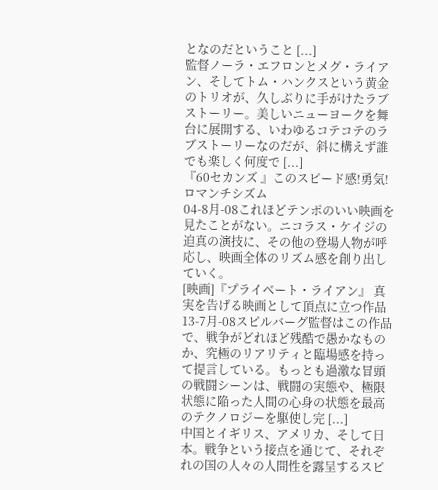となのだということ [...]
監督ノーラ・エフロンとメグ・ライアン、そしてトム・ハンクスという黄金のトリオが、久しぶりに手がけたラブストーリー。美しいニューヨークを舞台に展開する、いわゆるコテコテのラブストーリーなのだが、斜に構えず誰でも楽しく何度で [...]
『60セカンズ 』このスピード感!勇気!ロマンチシズム
04-8月-08これほどテンポのいい映画を見たことがない。ニコラス・ケイジの迫真の演技に、その他の登場人物が呼応し、映画全体のリズム感を創り出していく。
[映画]『プライベート・ライアン』 真実を告げる映画として頂点に立つ作品
13-7月-08スピルバーグ監督はこの作品で、戦争がどれほど残酷で愚かなものか、究極のリアリティと臨場感を持って提言している。もっとも過激な冒頭の戦闘シーンは、戦闘の実態や、極限状態に陥った人間の心身の状態を最高のテクノロジーを駆使し完 [...]
中国とイギリス、アメリカ、そして日本。戦争という接点を通じて、それぞれの国の人々の人間性を露呈するスピ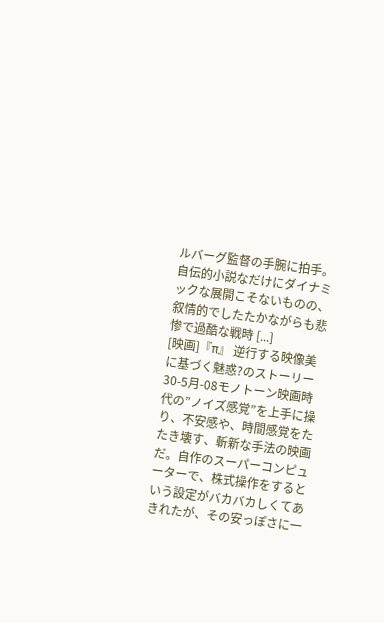ルバーグ監督の手腕に拍手。自伝的小説なだけにダイナミックな展開こそないものの、叙情的でしたたかながらも悲惨で過酷な戦時 [...]
[映画]『π』 逆行する映像美に基づく魅惑?のストーリー
30-5月-08モノトーン映画時代の”ノイズ感覚”を上手に操り、不安感や、時間感覚をたたき壊す、斬新な手法の映画だ。自作のスーパーコンピューターで、株式操作をするという設定がバカバカしくてあきれたが、その安っぽさに一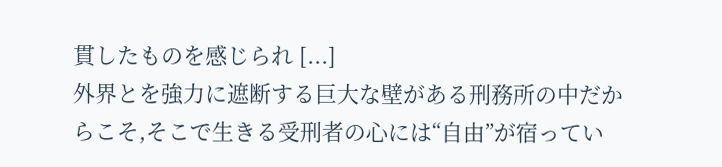貫したものを感じられ [...]
外界とを強力に遮断する巨大な壁がある刑務所の中だからこそ,そこで生きる受刑者の心には“自由”が宿ってい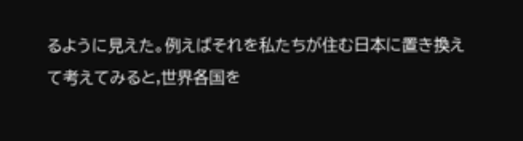るように見えた。例えばそれを私たちが住む日本に置き換えて考えてみると,世界各国を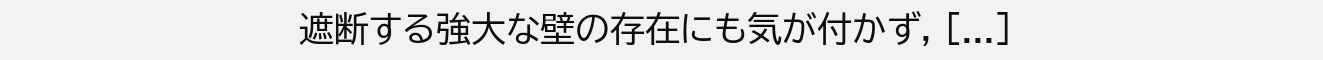遮断する強大な壁の存在にも気が付かず, [...]